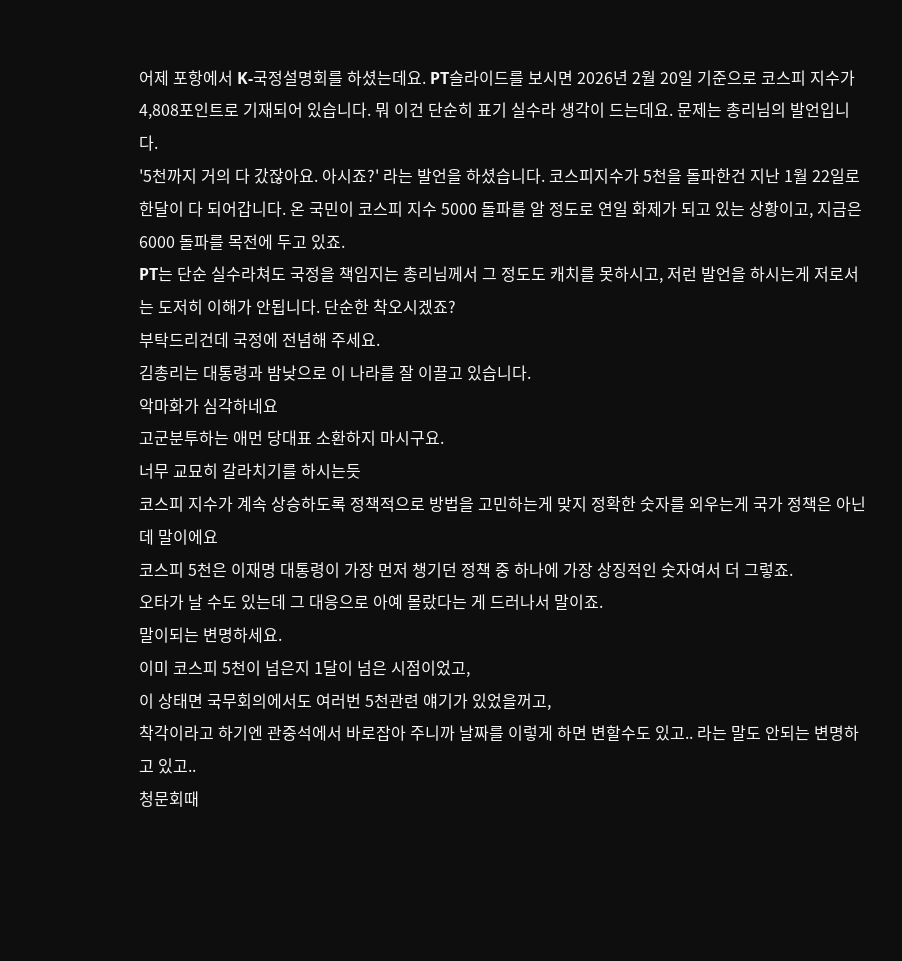어제 포항에서 K-국정설명회를 하셨는데요. PT슬라이드를 보시면 2026년 2월 20일 기준으로 코스피 지수가 4,808포인트로 기재되어 있습니다. 뭐 이건 단순히 표기 실수라 생각이 드는데요. 문제는 총리님의 발언입니다.
'5천까지 거의 다 갔잖아요. 아시죠?' 라는 발언을 하셨습니다. 코스피지수가 5천을 돌파한건 지난 1월 22일로 한달이 다 되어갑니다. 온 국민이 코스피 지수 5000 돌파를 알 정도로 연일 화제가 되고 있는 상황이고, 지금은 6000 돌파를 목전에 두고 있죠.
PT는 단순 실수라쳐도 국정을 책임지는 총리님께서 그 정도도 캐치를 못하시고, 저런 발언을 하시는게 저로서는 도저히 이해가 안됩니다. 단순한 착오시겠죠?
부탁드리건데 국정에 전념해 주세요.
김총리는 대통령과 밤낮으로 이 나라를 잘 이끌고 있습니다.
악마화가 심각하네요
고군분투하는 애먼 당대표 소환하지 마시구요.
너무 교묘히 갈라치기를 하시는듯
코스피 지수가 계속 상승하도록 정책적으로 방법을 고민하는게 맞지 정확한 숫자를 외우는게 국가 정책은 아닌데 말이에요
코스피 5천은 이재명 대통령이 가장 먼저 챙기던 정책 중 하나에 가장 상징적인 숫자여서 더 그렇죠.
오타가 날 수도 있는데 그 대응으로 아예 몰랐다는 게 드러나서 말이죠.
말이되는 변명하세요.
이미 코스피 5천이 넘은지 1달이 넘은 시점이었고,
이 상태면 국무회의에서도 여러번 5천관련 얘기가 있었을꺼고,
착각이라고 하기엔 관중석에서 바로잡아 주니까 날짜를 이렇게 하면 변할수도 있고.. 라는 말도 안되는 변명하고 있고..
청문회때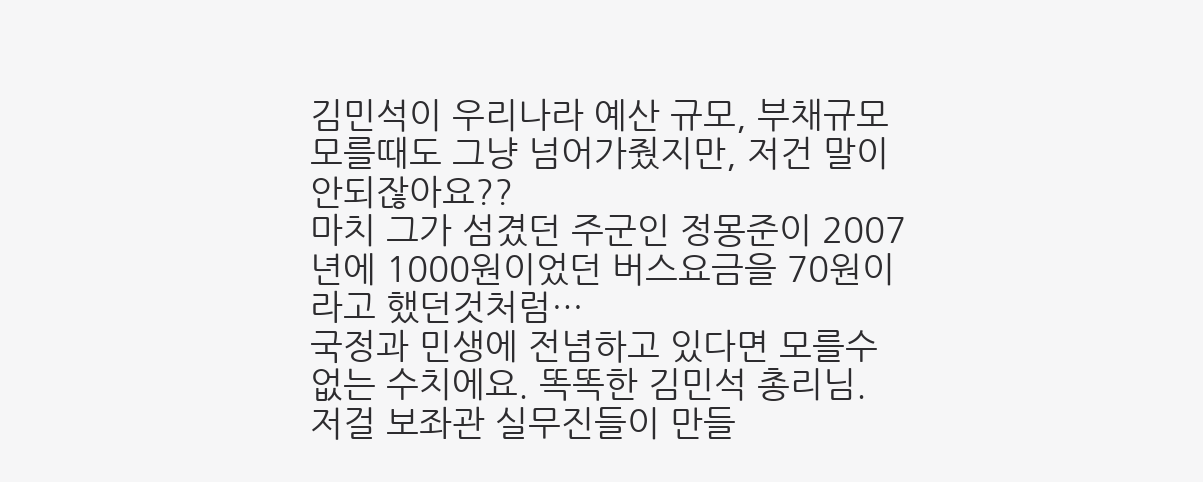김민석이 우리나라 예산 규모, 부채규모 모를때도 그냥 넘어가줬지만, 저건 말이 안되잖아요??
마치 그가 섬겼던 주군인 정몽준이 2007년에 1000원이었던 버스요금을 70원이라고 했던것처럼…
국정과 민생에 전념하고 있다면 모를수 없는 수치에요. 똑똑한 김민석 총리님.
저걸 보좌관 실무진들이 만들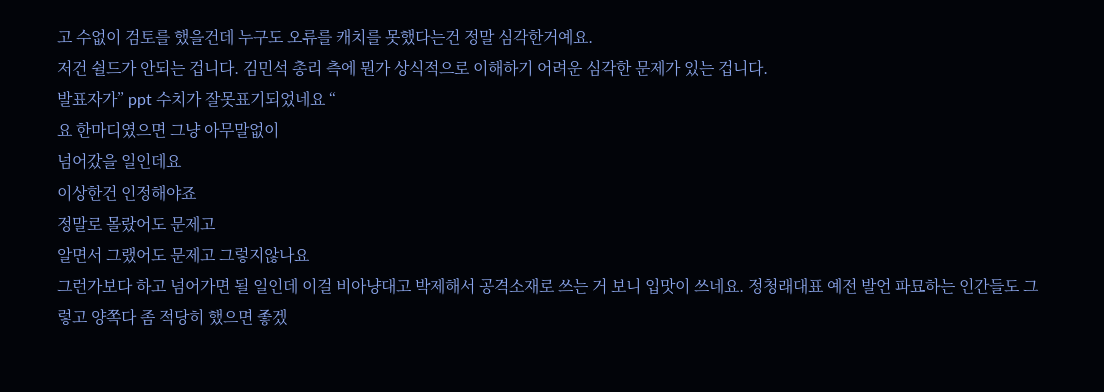고 수없이 검토를 했을건데 누구도 오류를 캐치를 못했다는건 정말 심각한거예요.
저건 쉴드가 안되는 겁니다. 김민석 총리 측에 뭔가 상식적으로 이해하기 어려운 심각한 문제가 있는 겁니다.
발표자가” ppt 수치가 잘못표기되었네요 “
요 한마디였으면 그냥 아무말없이
넘어갔을 일인데요
이상한건 인정해야죠
정말로 몰랐어도 문제고
알면서 그랬어도 문제고 그렇지않나요
그런가보다 하고 넘어가면 될 일인데 이걸 비아냥대고 박제해서 공격소재로 쓰는 거 보니 입맛이 쓰네요. 정청래대표 예전 발언 파묘하는 인간들도 그렇고 양쪽다 좀 적당히 했으면 좋겠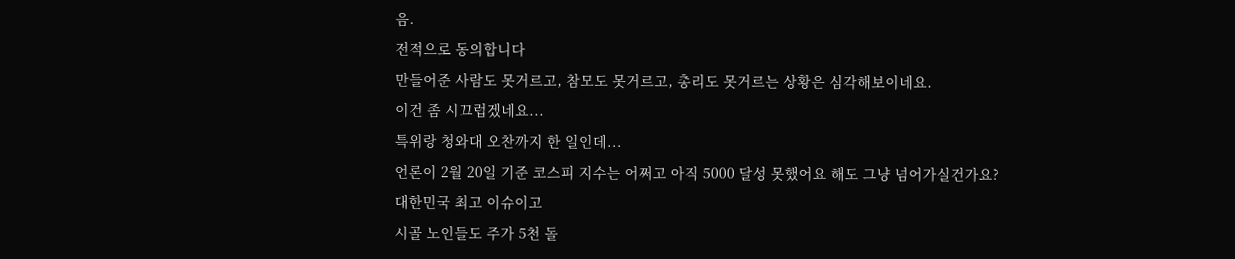음.
전적으로 동의합니다
만들어준 사람도 못거르고, 참모도 못거르고, 총리도 못거르는 상황은 심각해보이네요.
이건 좀 시끄럽겠네요...
특위랑 청와대 오찬까지 한 일인데...
언론이 2월 20일 기준 코스피 지수는 어쩌고 아직 5000 달성 못했어요 해도 그냥 넘어가실건가요?
대한민국 최고 이슈이고
시골 노인들도 주가 5천 돌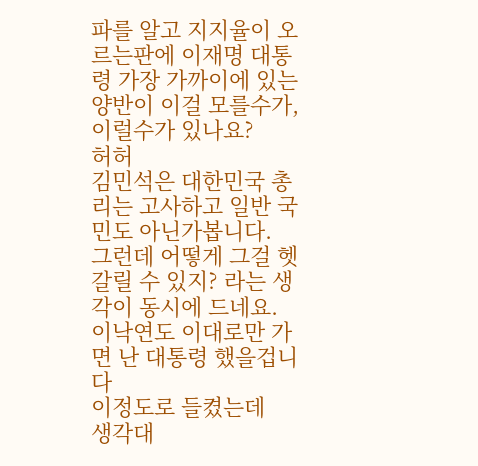파를 알고 지지율이 오르는판에 이재명 대통령 가장 가까이에 있는 양반이 이걸 모를수가,이럴수가 있나요?
허허
김민석은 대한민국 총리는 고사하고 일반 국민도 아닌가봅니다.
그런데 어떻게 그걸 헷갈릴 수 있지? 라는 생각이 동시에 드네요.
이낙연도 이대로만 가면 난 대통령 했을겁니다
이정도로 들켰는데
생각대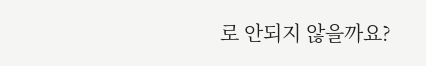로 안되지 않을까요?